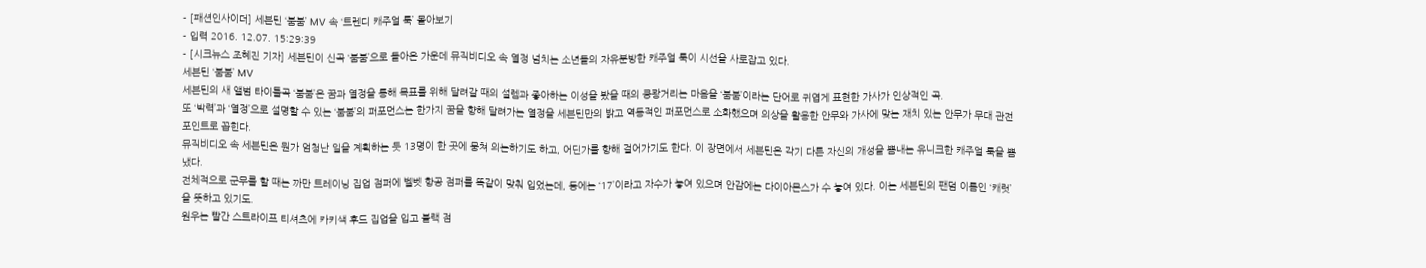- [패션인사이더] 세븐틴 ‘붐붐’ MV 속 ‘트렌디 캐주얼 룩’ 몰아보기
- 입력 2016. 12.07. 15:29:39
- [시크뉴스 조혜진 기자] 세븐틴이 신곡 ‘붐붐’으로 돌아온 가운데 뮤직비디오 속 열정 넘치는 소년들의 자유분방한 캐주얼 룩이 시선을 사로잡고 있다.
세븐틴 ‘붐붐’ MV
세븐틴의 새 앨범 타이틀곡 ‘붐붐’은 꿈과 열정을 통해 목표를 위해 달려갈 때의 설렘과 좋아하는 이성을 봤을 때의 쿵쾅거리는 마음을 ‘붐붐’이라는 단어로 귀엽게 표현한 가사가 인상적인 곡.
또 ‘박력’과 ‘열정’으로 설명할 수 있는 ‘붐붐’의 퍼포먼스는 한가지 꿈을 향해 달려가는 열정을 세븐틴만의 밝고 역동적인 퍼포먼스로 소화했으며 의상을 활용한 안무와 가사에 맞는 재치 있는 안무가 무대 관전 포인트로 꼽힌다.
뮤직비디오 속 세븐틴은 뭔가 엄청난 일을 계획하는 듯 13명이 한 곳에 뭉쳐 의논하기도 하고, 어딘가를 향해 걸어가기도 한다. 이 장면에서 세븐틴은 각기 다른 자신의 개성을 뽐내는 유니크한 캐주얼 룩을 뽐냈다.
전체적으로 군무를 할 때는 까만 트레이닝 집업 점퍼에 벨벳 항공 점퍼를 똑같이 맞춰 입었는데, 등에는 ‘17’이라고 자수가 놓여 있으며 안감에는 다이아몬스가 수 놓여 있다. 이는 세븐틴의 팬덤 이름인 ‘캐럿’을 뜻하고 있기도.
원우는 빨간 스트라이프 티셔츠에 카키색 후드 집업을 입고 블랙 점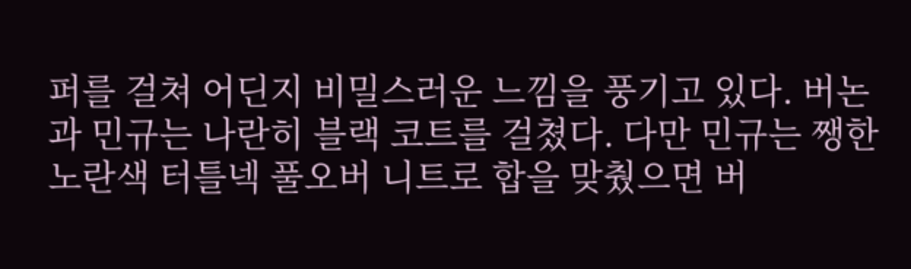퍼를 걸쳐 어딘지 비밀스러운 느낌을 풍기고 있다. 버논과 민규는 나란히 블랙 코트를 걸쳤다. 다만 민규는 쨍한 노란색 터틀넥 풀오버 니트로 합을 맞췄으면 버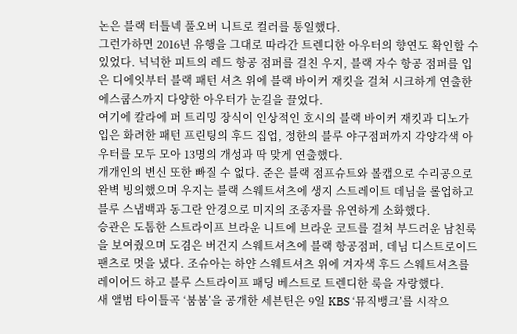논은 블랙 터틀넥 풀오버 니트로 컬러를 통일했다.
그런가하면 2016년 유행을 그대로 따라간 트렌디한 아우터의 향연도 확인할 수 있었다. 넉넉한 피트의 레드 항공 점퍼를 걸친 우지, 블랙 자수 항공 점퍼를 입은 디에잇부터 블랙 패턴 셔츠 위에 블랙 바이커 재킷을 걸쳐 시크하게 연출한 에스쿱스까지 다양한 아우터가 눈길을 끌었다.
여기에 칼라에 퍼 트리밍 장식이 인상적인 호시의 블랙 바이커 재킷과 디노가 입은 화려한 패턴 프린팅의 후드 집업, 정한의 블루 야구점퍼까지 각양각색 아우터를 모두 모아 13명의 개성과 딱 맞게 연출했다.
개개인의 변신 또한 빠질 수 없다. 준은 블랙 점프슈트와 볼캡으로 수리공으로 완벽 빙의했으며 우지는 블랙 스웨트셔츠에 생지 스트레이트 데님을 롤업하고 블루 스냅백과 동그란 안경으로 미지의 조종자를 유연하게 소화했다.
승관은 도톰한 스트라이프 브라운 니트에 브라운 코트를 걸쳐 부드러운 남친룩을 보여줬으며 도겸은 버건지 스웨트셔츠에 블랙 항공점퍼, 데님 디스트로이드 팬츠로 멋을 냈다. 조슈아는 하얀 스웨트셔츠 위에 겨자색 후드 스웨트셔츠를 레이어드 하고 블루 스트라이프 패딩 베스트로 트렌디한 룩을 자랑했다.
새 앨범 타이틀곡 ‘붐붐’을 공개한 세븐틴은 9일 KBS ‘뮤직뱅크’를 시작으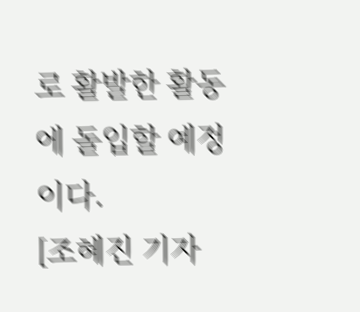로 활발한 활동에 돌입할 예정이다.
[조혜진 기자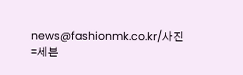news@fashionmk.co.kr/사진=세븐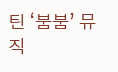틴 ‘붐붐’ 뮤직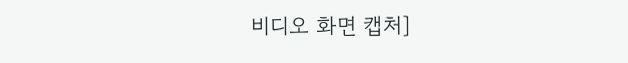비디오 화면 캡처]